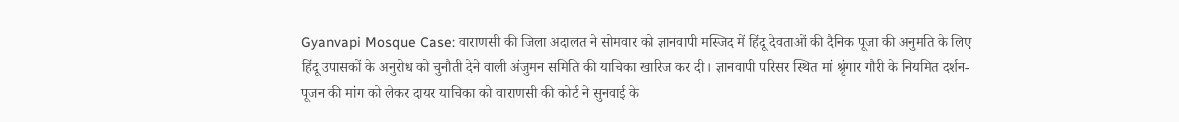Gyanvapi Mosque Case: वाराणसी की जिला अदालत ने सोमवार को ज्ञानवापी मस्जिद में हिंदू देवताओं की दैनिक पूजा की अनुमति के लिए हिंदू उपासकों के अनुरोध को चुनौती देने वाली अंजुमन समिति की याचिका खारिज कर दी। ज्ञानवापी परिसर स्थित मां श्रृंगार गौरी के नियमित दर्शन-पूजन की मांग को लेकर दायर याचिका को वाराणसी की कोर्ट ने सुनवाई के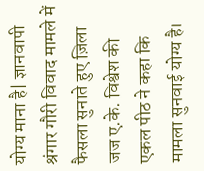योग्य माना है| ज्ञानवापी श्रंगार गौरी विवाद मामले में फैसला सुनाते हुए ज़िला जज ए.के. विश्वेश की एकल पीठ ने कहा कि मामला सुनवाई योग्य है।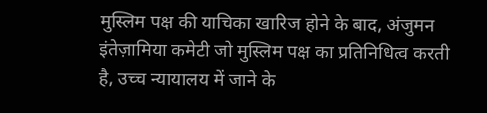मुस्लिम पक्ष की याचिका खारिज होने के बाद, अंजुमन इंतेज़ामिया कमेटी जो मुस्लिम पक्ष का प्रतिनिधित्व करती है, उच्च न्यायालय में जाने के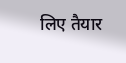लिए तैयार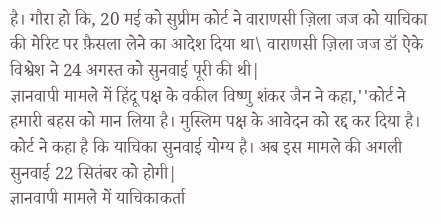है। गौरा हो कि, 20 मई को सुप्रीम कोर्ट ने वाराणसी ज़िला जज को याचिका की मेरिट पर फ़ैसला लेने का आदेश दिया था\ वाराणसी ज़िला जज डॉ ऐके विश्वेश ने 24 अगस्त को सुनवाई पूरी की थी|
ज्ञानवापी मामले में हिंदू पक्ष के वकील विष्णु शंकर जैन ने कहा,''कोर्ट ने हमारी बहस को मान लिया है। मुस्लिम पक्ष के आवेदन को रद्द कर दिया है। कोर्ट ने कहा है कि याचिका सुनवाई योग्य है। अब इस मामले की अगली सुनवाई 22 सितंबर को होगी|
ज्ञानवापी मामले में याचिकाकर्ता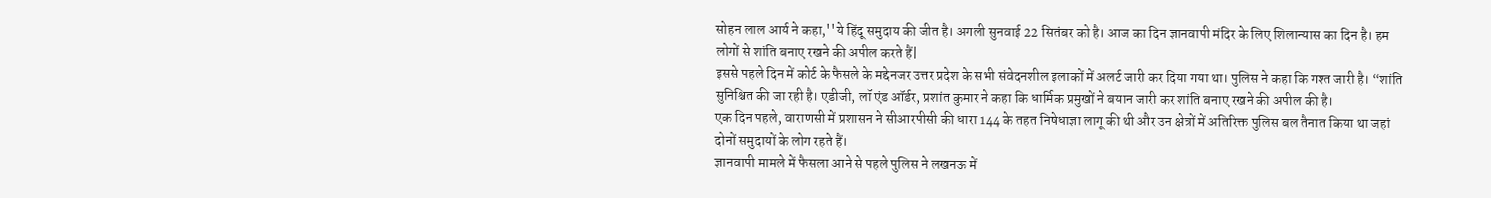सोहन लाल आर्य ने कहा,''ये हिंदू समुदाय की जीत है। अगली सुनवाई 22 सितंबर को है। आज का दिन ज्ञानवापी मंदिर के लिए शिलान्यास का दिन है। हम लोगों से शांति बनाए रखने की अपील करते हैं|
इससे पहले दिन में कोर्ट के फैसले के मद्देनजर उत्तर प्रदेश के सभी संवेदनशील इलाकों में अलर्ट जारी कर दिया गया था। पुलिस ने कहा कि गश्त जारी है। “शांति सुनिश्चित की जा रही है। एडीजी, लॉ एंड ऑर्डर, प्रशांत कुमार ने कहा कि धार्मिक प्रमुखों ने बयान जारी कर शांति बनाए रखने की अपील की है।
एक दिन पहले, वाराणसी में प्रशासन ने सीआरपीसी की धारा 144 के तहत निषेधाज्ञा लागू की थी और उन क्षेत्रों में अतिरिक्त पुलिस बल तैनात किया था जहां दोनों समुदायों के लोग रहते हैं।
ज्ञानवापी मामले में फैसला आने से पहले पुलिस ने लखनऊ में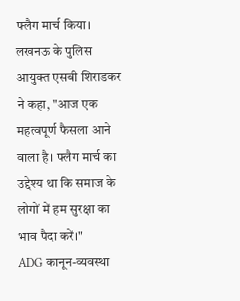फ्लैग मार्च किया। लखनऊ के पुलिस आयुक्त एसबी शिराडकर ने कहा, "आज एक महत्वपूर्ण फैसला आने वाला है। फ्लैग मार्च का उद्देश्य था कि समाज के लोगों में हम सुरक्षा का भाव पैदा करें।"
ADG कानून-व्यवस्था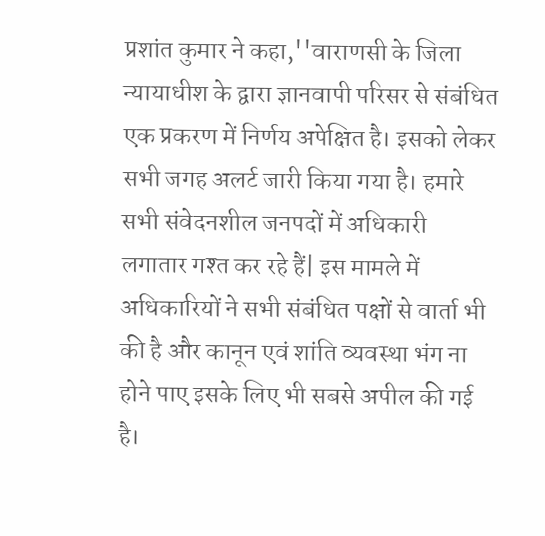प्रशांत कुमार ने कहा,''वाराणसी के जिला न्यायाधीश के द्वारा ज्ञानवापी परिसर से संबंधित एक प्रकरण में निर्णय अपेक्षित है। इसको लेकर सभी जगह अलर्ट जारी किया गया है। हमारे सभी संवेदनशील जनपदों में अधिकारी लगातार गश्त कर रहे हैं| इस मामले में अधिकारियों ने सभी संबंधित पक्षों से वार्ता भी की है और कानून एवं शांति व्यवस्था भंग ना होने पाए इसके लिए भी सबसे अपील की गई है।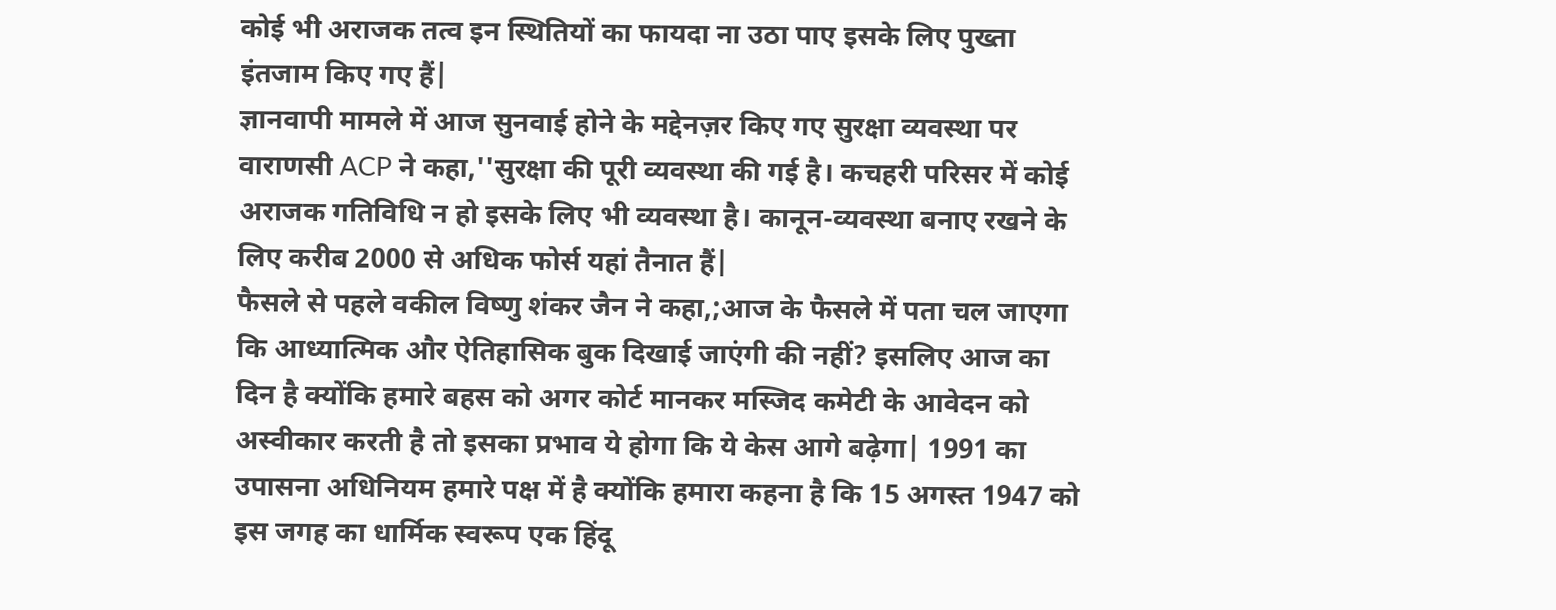कोई भी अराजक तत्व इन स्थितियों का फायदा ना उठा पाए इसके लिए पुख्ता इंतजाम किए गए हैं|
ज्ञानवापी मामले में आज सुनवाई होने के मद्देनज़र किए गए सुरक्षा व्यवस्था पर वाराणसी ACP ने कहा,''सुरक्षा की पूरी व्यवस्था की गई है। कचहरी परिसर में कोई अराजक गतिविधि न हो इसके लिए भी व्यवस्था है। कानून-व्यवस्था बनाए रखने के लिए करीब 2000 से अधिक फोर्स यहां तैनात हैं|
फैसले से पहले वकील विष्णु शंकर जैन ने कहा,;आज के फैसले में पता चल जाएगा कि आध्यात्मिक और ऐतिहासिक बुक दिखाई जाएंगी की नहीं? इसलिए आज का दिन है क्योंकि हमारे बहस को अगर कोर्ट मानकर मस्जिद कमेटी के आवेदन को अस्वीकार करती है तो इसका प्रभाव ये होगा कि ये केस आगे बढ़ेगा| 1991 का उपासना अधिनियम हमारे पक्ष में है क्योंकि हमारा कहना है कि 15 अगस्त 1947 को इस जगह का धार्मिक स्वरूप एक हिंदू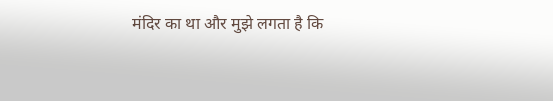मंदिर का था और मुझे लगता है कि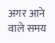अगर आने वाले समय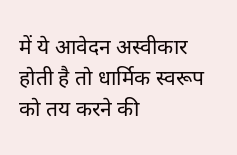में ये आवेदन अस्वीकार होती है तो धार्मिक स्वरूप को तय करने की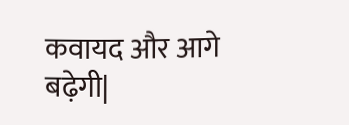कवायद और आगे बढ़ेगी|